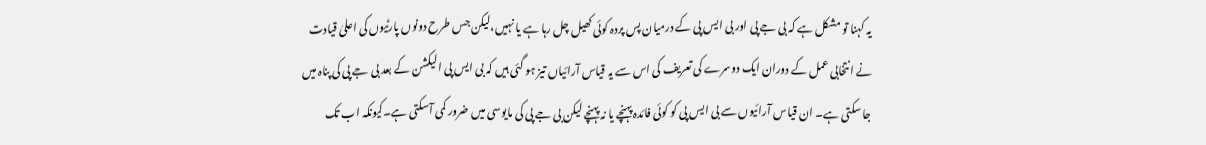یہ کہنا تو مشکل ہے کہ بی جے پی اور بی ایس پی کے درمیان پس پردہ کوئی کھیل چل رہا ہے یا نہیں،لیکن جس طرح دونوں پارٹیوں کی اعلیٰ قیادت نے انتخابی عمل کے دوران ایک دوسرے کی تعریف کی اس سے یہ قیاس آرائیاں تیز ہو گئی ہیں کہ بی ایس پی الیکشن کے بعد بی جے پی کی پناہ میں جا سکتی ہے۔ ان قیاس آرائیوں سے بی ایس پی کو کوئی فائدہ پہنچے یا نہ پہنچے لیکن بی جے پی کی مایوسی میں ضرور کمی آسکتی ہے۔کیونکہ اب تک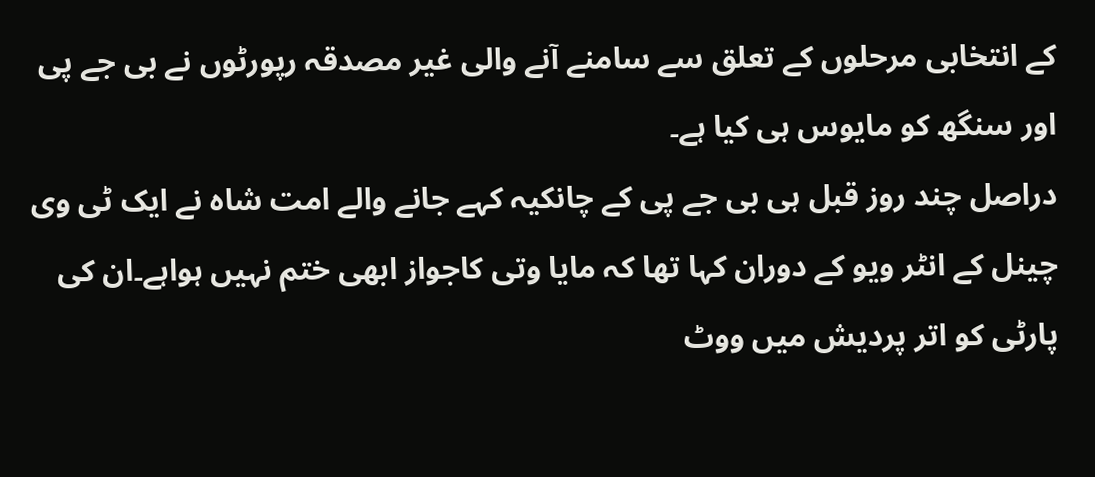کے انتخابی مرحلوں کے تعلق سے سامنے آنے والی غیر مصدقہ رپورٹوں نے بی جے پی اور سنگھ کو مایوس ہی کیا ہے۔
دراصل چند روز قبل ہی بی جے پی کے چانکیہ کہے جانے والے امت شاہ نے ایک ٹی وی چینل کے انٹر ویو کے دوران کہا تھا کہ مایا وتی کاجواز ابھی ختم نہیں ہواہے۔ان کی پارٹی کو اتر پردیش میں ووٹ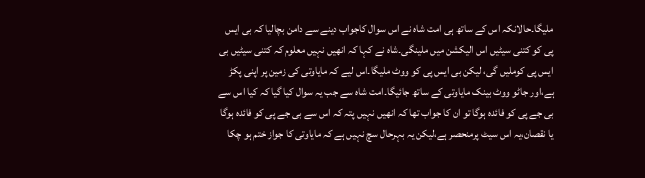ملیگا۔حالانکہ اس کے ساتھ ہی امت شاہ نے اس سوال کاجواب دینے سے دامن بچالیا کہ بی ایس پی کو کتنی سیٹیں اس الیکشن میں ملینگی۔شاہ نے کہا کہ انھیں نہیں معلوم کہ کتنی سیٹیں بی ایس پی کوملیں گی، لیکن بی ایس پی کو ووٹ ملیگا۔اس لیے کہ مایاوتی کی زمین پر اپنی پکڑ ہے،اور جاٹو ووٹ بینک مایاوتی کے ساتھ جائیگا۔امت شاہ سے جب یہ سوال کیا گیا کہ کیا اس سے بی جے پی کو فائدہ ہوگا تو ان کا جواب تھا کہ انھیں نہیں پتہ کہ اس سے بی جے پی کو فائدہ ہوگا یا نقصان،یہ اس سیٹ پرمنحصر ہے،لیکن یہ بہرحال سچ نہیں ہے کہ مایاوتی کا جواز ختم ہو چکا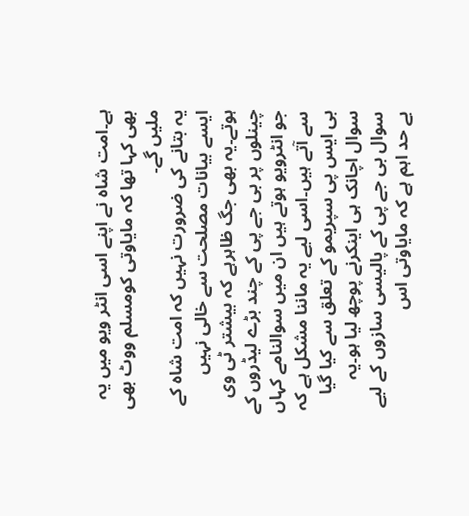ہے۔امت شاہ نے اپنے اسی انٹر ویو میں یہ بھی کہا تھا کہ مایاوتی کومسلم ووٹ بھی ملیں گے۔
یہ بتانے کی ضرورت نہیں کہ امت شاہ کے ایسے بیانات مصلحت سے خالی نہیں ہوتے۔یہ بھی جگ ظاہرہے کہ بیشتر ٹی وی چینلوں پر بی جے پی کے چند بڑے لیڈروں کے جو انٹرویو ہوتے ہیں ان میں سوالنامے کہاں سے آتے ہیں۔اسی لیے یہ ماننا مشکل ہے کہ بی ایس پی سپریمو کے تعلق سے کیا گیا سوال اچانک ہی اینکرنے پوچھ لیا ہو۔یہ سوال بی جے پی کے پالیسی سازوں کے لیے بے حد اہم ہے کہ مایاوتی اس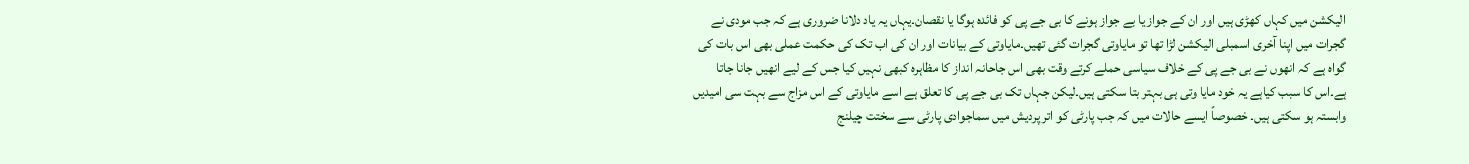الیکشن میں کہاں کھڑی ہیں اور ان کے جواز یا بے جواز ہونے کا بی جے پی کو فائدہ ہوگا یا نقصان۔یہاں یہ یاد دلانا ضروری ہے کہ جب مودی نے گجرات میں اپنا آخری اسمبلی الیکشن لڑا تھا تو مایاوتی گجرات گئی تھیں۔مایاوتی کے بیانات اور ان کی اب تک کی حکمت عملی بھی اس بات کی گواہ ہے کہ انھوں نے بی جے پی کے خلاف سیاسی حملے کرتے وقت بھی اس جاحانہ انداز کا مظاہرہ کبھی نہیں کیا جس کے لیے انھیں جانا جاتا ہے۔اس کا سبب کیاہے یہ خود مایا وتی ہی بہتر بتا سکتی ہیں۔لیکن جہاں تک بی جے پی کا تعلق ہے اسے مایاوتی کے اس مزاج سے بہت سی امیدیں وابستہ ہو سکتی ہیں۔ خصوصاً ایسے حالات میں کہ جب پارٹی کو اتر پردیش میں سماجوادی پارٹی سے سختت چیلنج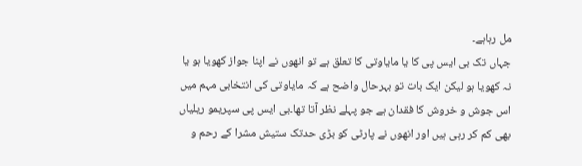مل رہاہے۔
جہاں تک بی ایس پی کا یا مایاوتی کا تعلق ہے تو انھوں نے اپنا جواز کھویا ہو یا نہ کھویا ہو لیکن ایک بات تو بہرحال واضح ہے کہ مایاوتی کی انتخابی مہم میں اس جوش و خروش کا فقدان ہے جو پہلے نظر آتا تھا۔بی ایس پی سپریمو ریلیاں بھی کم کر رہی ہیں اور انھوں نے پارٹی کو بڑی حدتک ستیش مشرا کے رحم و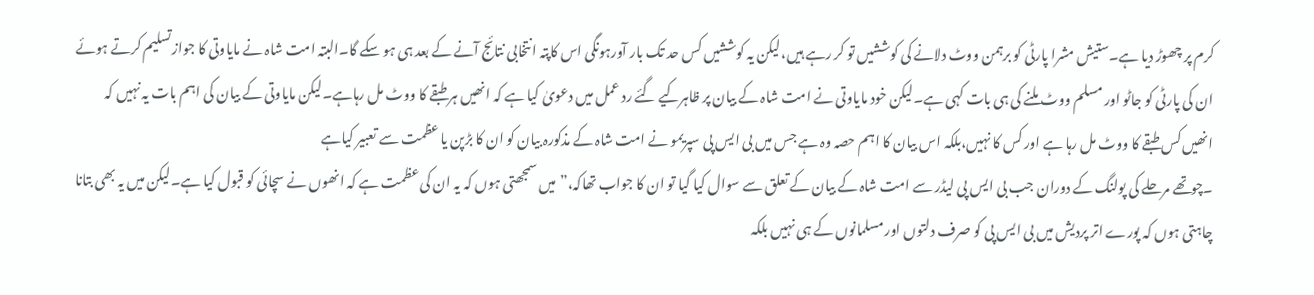کرم پر چھوڑ دیا ہے۔ستیش مشرا پارٹی کو برہمن ووٹ دلانے کی کوششیں تو کر رہے ہیں،لیکن یہ کوششیں کس حد تک بار آورہونگی اس کاپتہ انتخابی نتائج آنے کے بعد ہی ہو سکے گا۔البتہ امت شاہ نے مایاوتی کا جوازتسلیم کرتے ہوئے ان کی پارٹی کو جاٹو اور مسلم ووٹ ملنے کی ہی بات کہی ہے۔لیکن خود مایاوتی نے امت شاہ کے بیان پر ظاہرکیے گئے رد عمل میں دعویٰ کیا ہے کہ انھیں ہر طبقے کا ووٹ مل رہاہے۔لیکن مایاوتی کے بیان کی اہم بات یہ نہیں کہ انھیں کس طبقے کا ووٹ مل رہا ہے اور کس کا نہیں،بلکہ اس بیان کا اہم حصہ وہ ہے جس میں بی ایس پی سپریمو نے امت شاہ کے مذکورہ بیان کو ان کا بڑپن یا عظمت سے تعبیر کیاہے
۔چوتھے مرحلے کی پولنگ کے دوران جب بی ایس پی لیڈر سے امت شاہ کے بیان کے تعلق سے سوال کیا گیا تو ان کا جواب تھاکہ،”میں سمجھتی ہوں کہ یہ ان کی عظمت ہے کہ انھوں نے سچائی کو قبول کیا ہے۔لیکن میں یہ بھی بتانا چاہتی ہوں کہ پورے اتر پردیش میں بی ایس پی کو صرف دلتوں اور مسلمانوں کے ہی نہیں بلکہ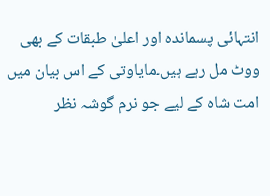انتہائی پسماندہ اور اعلیٰ طبقات کے بھی ووٹ مل رہے ہیں۔مایاوتی کے اس بیان میں امت شاہ کے لیے جو نرم گوشہ نظر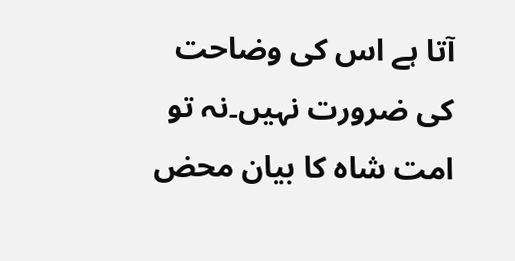آتا ہے اس کی وضاحت کی ضرورت نہیں۔نہ تو امت شاہ کا بیان محض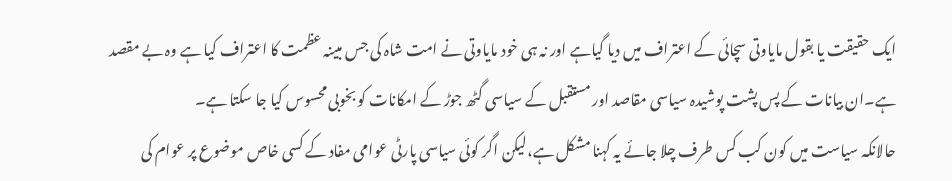ایک حقیقت یا بقول مایاوتی سچائی کے اعتراف میں دیا گیاہے اور نہ ہی خود مایاوتی نے امت شاہ کی جس مبینہ عظمت کا اعتراف کیا ہے وہ بے مقصد ہے۔ان بیانات کے پس پشت پوشیدہ سیاسی مقاصد اور مستقبل کے سیاسی گٹھ جوڑ کے امکانات کو بخوبی محسوس کیا جا سکتا ہے۔
حالانکہ سیاست میں کون کب کس طرف چلا جائے یہ کہنا مشکل ہے،لیکن اگر کوئی سیاسی پارٹی عوامی مفاد کے کسی خاص موضوع پر عوام کی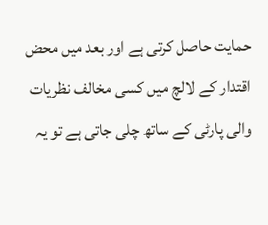حمایت حاصل کرتی ہے اور بعد میں محض اقتدار کے لالچ میں کسی مخالف نظریات والی پارٹی کے ساتھ چلی جاتی ہے تو یہ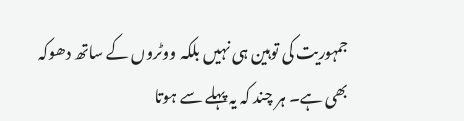جمہوریت کی توہین ہی نہیں بلکہ ووٹروں کے ساتھ دھوکہ بھی ہے۔ ہر چند کہ یہ پہلے سے ہوتا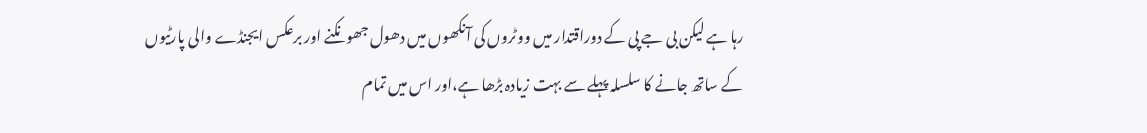رہا ہے لیکن بی جے پی کے دوراقتدار میں ووٹروں کی آنکھوں میں دھول جھونکنے اور برعکس ایجنڈے والی پارٹیوں کے ساتھ جانے کا سلسلہ پہلے سے بہت زیادہ بڑھا ہے،اور اس میں تمام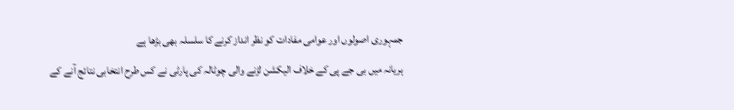جمہوری اصولوں اور عوامی مفادات کو نظر انداز کرنے کا سلسلہ بھی بڑھا ہے
ہریانہ میں بی جے پی کے خلاف الیکشن لڑنے والی چوٹالہ کی پارٹی نے کس طرح انتخابی نتائج آنے کے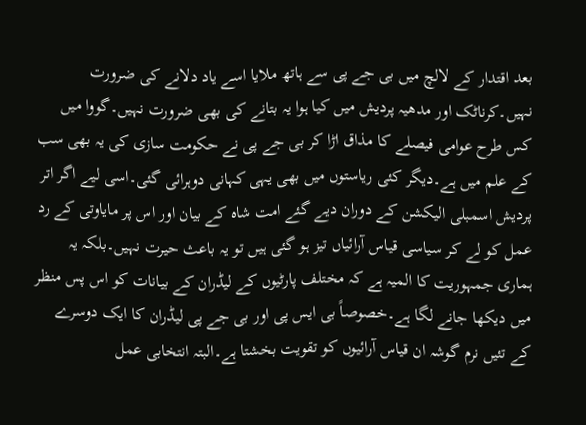بعد اقتدار کے لالچ میں بی جے پی سے ہاتھ ملایا اسے یاد دلانے کی ضرورت نہیں۔کرناٹک اور مدھیہ پردیش میں کیا ہوا یہ بتانے کی بھی ضرورت نہیں۔گووا میں کس طرح عوامی فیصلے کا مذاق اڑا کر بی جے پی نے حکومت سازی کی یہ بھی سب کے علم میں ہے۔دیگر کئی ریاستوں میں بھی یہی کہانی دوہرائی گئی۔اسی لیے اگر اتر پردیش اسمبلی الیکشن کے دوران دیے گئے امت شاہ کے بیان اور اس پر مایاوتی کے رد عمل کو لے کر سیاسی قیاس آرائیاں تیز ہو گئی ہیں تو یہ باعث حیرت نہیں۔بلکہ یہ ہماری جمہوریت کا المیہ ہے کہ مختلف پارٹیوں کے لیڈران کے بیانات کو اس پس منظر میں دیکھا جانے لگا ہے۔خصوصاً بی ایس پی اور بی جے پی لیڈران کا ایک دوسرے کے تئیں نرم گوشہ ان قیاس آرائیوں کو تقویت بخشتا ہے۔البتہ انتخابی عمل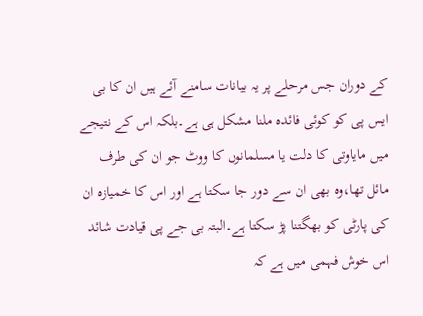کے دوران جس مرحلے پر یہ بیانات سامنے آئے ہیں ان کا بی ایس پی کو کوئی فائدہ ملنا مشکل ہی ہے۔بلکہ اس کے نتیجے میں مایاوتی کا دلت یا مسلمانوں کا ووٹ جو ان کی طرف مائل تھا،وہ بھی ان سے دور جا سکتا ہے اور اس کا خمیازہ ان کی پارٹی کو بھگتنا پڑ سکتا ہے۔البتہ بی جے پی قیادت شائد اس خوش فہمی میں ہے کہ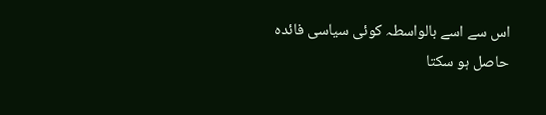اس سے اسے بالواسطہ کوئی سیاسی فائدہ حاصل ہو سکتا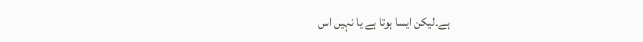ہے۔لیکن ایسا ہوتا ہے یا نہیں اس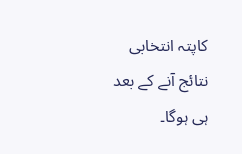کاپتہ انتخابی نتائج آنے کے بعد ہی ہوگا۔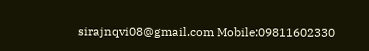sirajnqvi08@gmail.com Mobile:09811602330